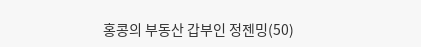홍콩의 부동산 갑부인 정젠밍(50)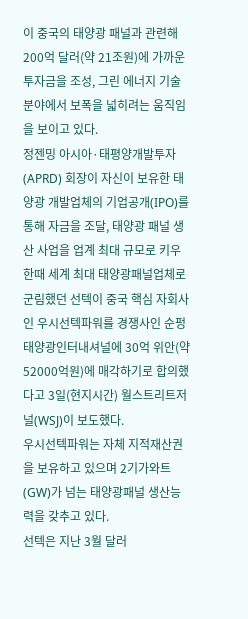이 중국의 태양광 패널과 관련해 200억 달러(약 21조원)에 가까운 투자금을 조성, 그린 에너지 기술 분야에서 보폭을 넓히려는 움직임을 보이고 있다.
정젠밍 아시아·태평양개발투자(APRD) 회장이 자신이 보유한 태양광 개발업체의 기업공개(IPO)를 통해 자금을 조달, 태양광 패널 생산 사업을 업계 최대 규모로 키우
한때 세계 최대 태양광패널업체로 군림했던 선텍이 중국 핵심 자회사인 우시선텍파워를 경쟁사인 순펑태양광인터내셔널에 30억 위안(약 52000억원)에 매각하기로 합의했다고 3일(현지시간) 월스트리트저널(WSJ)이 보도했다.
우시선텍파워는 자체 지적재산권을 보유하고 있으며 2기가와트(GW)가 넘는 태양광패널 생산능력을 갖추고 있다.
선텍은 지난 3월 달러